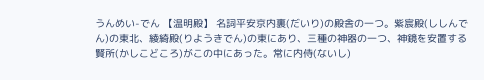うんめい-でん 【温明殿】 名詞平安京内裏(だいり)の殿舎の一つ。紫宸殿(ししんでん)の東北、綾綺殿(りようきでん)の東にあり、三種の神器の一つ、神鏡を安置する賢所(かしこどころ)がこの中にあった。常に内侍(ないし)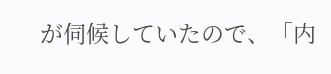が伺候していたので、「内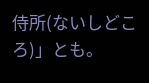侍所(ないしどころ)」とも。